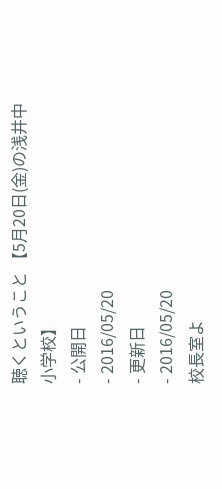聴くということ 【5月20日(金)の浅井中小学校】
- 公開日
- 2016/05/20
- 更新日
- 2016/05/20
校長室よ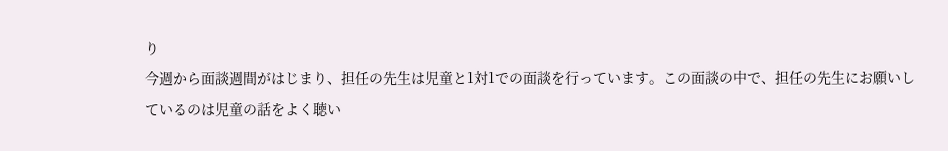り
今週から面談週間がはじまり、担任の先生は児童と1対1での面談を行っています。この面談の中で、担任の先生にお願いしているのは児童の話をよく聴い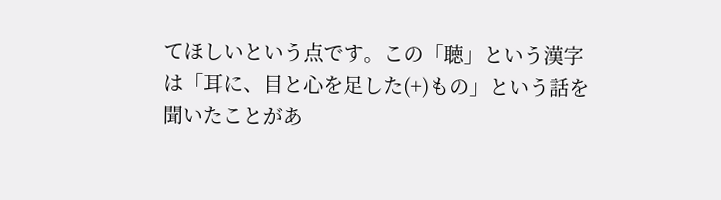てほしいという点です。この「聴」という漢字は「耳に、目と心を足した(+)もの」という話を聞いたことがあ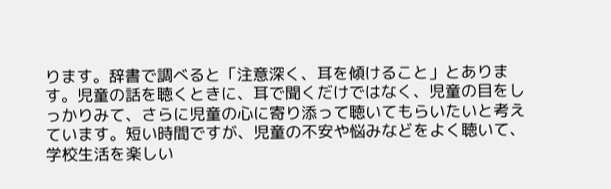ります。辞書で調べると「注意深く、耳を傾けること」とあります。児童の話を聴くときに、耳で聞くだけではなく、児童の目をしっかりみて、さらに児童の心に寄り添って聴いてもらいたいと考えています。短い時間ですが、児童の不安や悩みなどをよく聴いて、学校生活を楽しい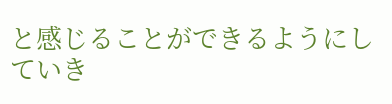と感じることができるようにしていき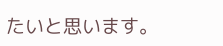たいと思います。